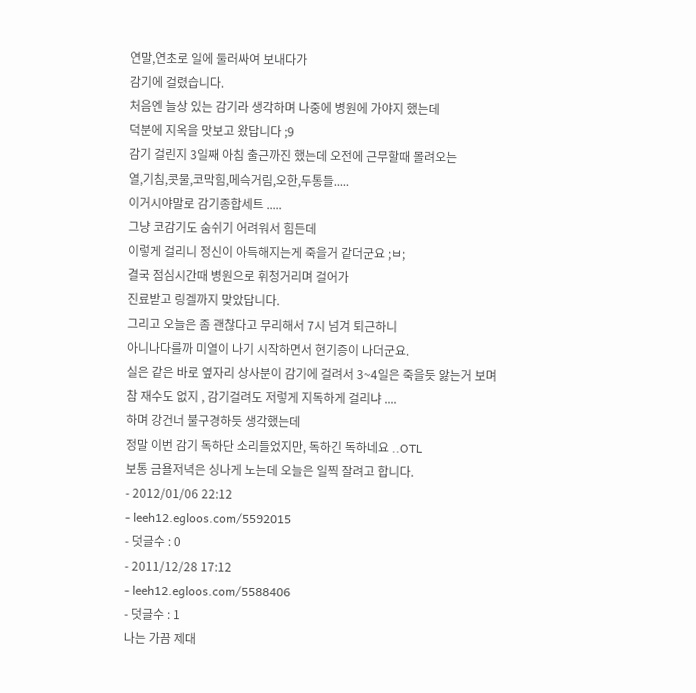연말,연초로 일에 둘러싸여 보내다가
감기에 걸렸습니다.
처음엔 늘상 있는 감기라 생각하며 나중에 병원에 가야지 했는데
덕분에 지옥을 맛보고 왔답니다 ;9
감기 걸린지 3일째 아침 출근까진 했는데 오전에 근무할때 몰려오는
열,기침,콧물,코막힘,메슥거림,오한,두통들.....
이거시야말로 감기종합세트 .....
그냥 코감기도 숨쉬기 어려워서 힘든데
이렇게 걸리니 정신이 아득해지는게 죽을거 같더군요 ;ㅂ;
결국 점심시간때 병원으로 휘청거리며 걸어가
진료받고 링겔까지 맞았답니다.
그리고 오늘은 좀 괜찮다고 무리해서 7시 넘겨 퇴근하니
아니나다를까 미열이 나기 시작하면서 현기증이 나더군요.
실은 같은 바로 옆자리 상사분이 감기에 걸려서 3~4일은 죽을듯 앓는거 보며
참 재수도 없지 , 감기걸려도 저렇게 지독하게 걸리냐 ....
하며 강건너 불구경하듯 생각했는데
정말 이번 감기 독하단 소리들었지만, 독하긴 독하네요 ..OTL
보통 금욜저녁은 싱나게 노는데 오늘은 일찍 잘려고 합니다.
- 2012/01/06 22:12
- leeh12.egloos.com/5592015
- 덧글수 : 0
- 2011/12/28 17:12
- leeh12.egloos.com/5588406
- 덧글수 : 1
나는 가끔 제대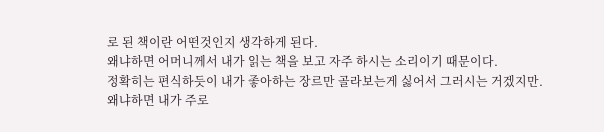로 된 책이란 어떤것인지 생각하게 된다.
왜냐하면 어머니께서 내가 읽는 책을 보고 자주 하시는 소리이기 때문이다.
정확히는 편식하듯이 내가 좋아하는 장르만 골라보는게 싫어서 그러시는 거겠지만.
왜냐하면 내가 주로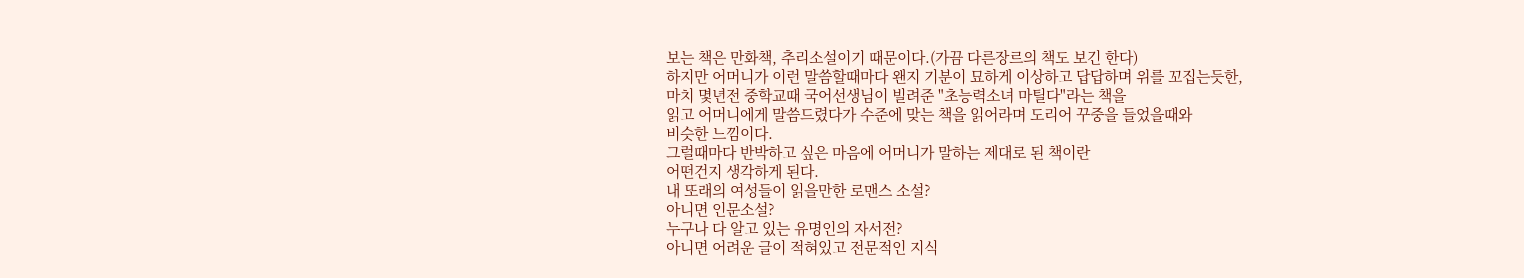보는 책은 만화책, 추리소설이기 때문이다.(가끔 다른장르의 책도 보긴 한다)
하지만 어머니가 이런 말씀할때마다 왠지 기분이 묘하게 이상하고 답답하며 위를 꼬집는듯한,
마치 몇년전 중학교때 국어선생님이 빌려준 "초능력소녀 마틸다"라는 책을
읽고 어머니에게 말씀드렸다가 수준에 맞는 책을 읽어라며 도리어 꾸중을 들었을때와
비슷한 느낌이다.
그럴때마다 반박하고 싶은 마음에 어머니가 말하는 제대로 된 책이란
어떤건지 생각하게 된다.
내 또래의 여성들이 읽을만한 로맨스 소설?
아니면 인문소설?
누구나 다 알고 있는 유명인의 자서전?
아니면 어려운 글이 적혀있고 전문적인 지식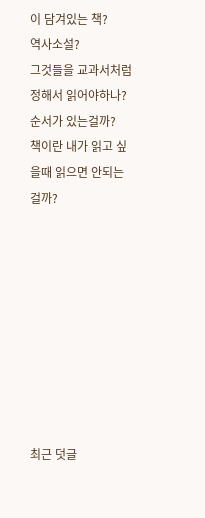이 담겨있는 책?
역사소설?
그것들을 교과서처럼 정해서 읽어야하나?
순서가 있는걸까?
책이란 내가 읽고 싶을때 읽으면 안되는걸까?









최근 덧글